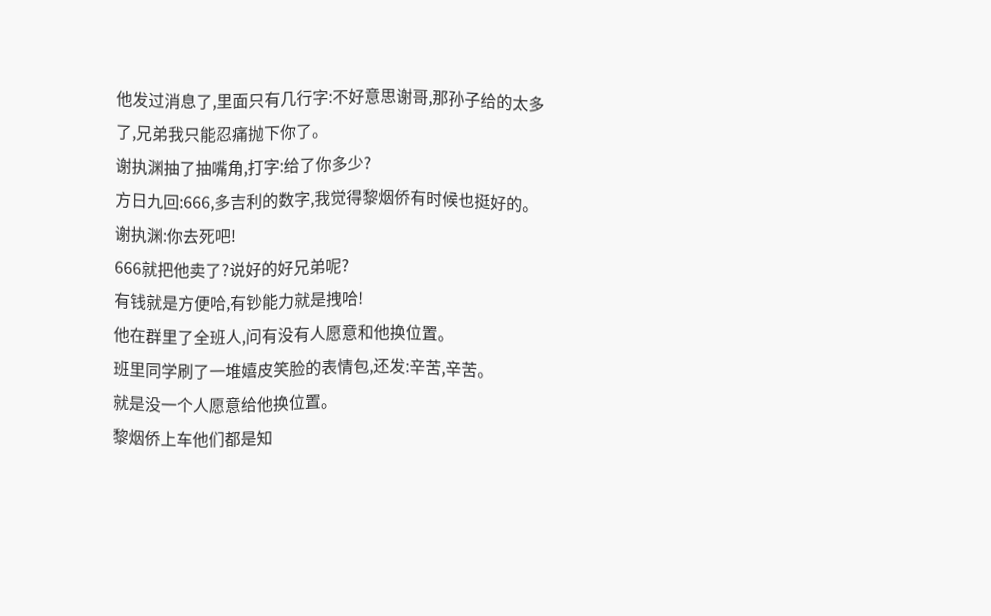他发过消息了,里面只有几行字:不好意思谢哥,那孙子给的太多了,兄弟我只能忍痛抛下你了。
谢执渊抽了抽嘴角,打字:给了你多少?
方日九回:666,多吉利的数字,我觉得黎烟侨有时候也挺好的。
谢执渊:你去死吧!
666就把他卖了?说好的好兄弟呢?
有钱就是方便哈,有钞能力就是拽哈!
他在群里了全班人,问有没有人愿意和他换位置。
班里同学刷了一堆嬉皮笑脸的表情包,还发:辛苦,辛苦。
就是没一个人愿意给他换位置。
黎烟侨上车他们都是知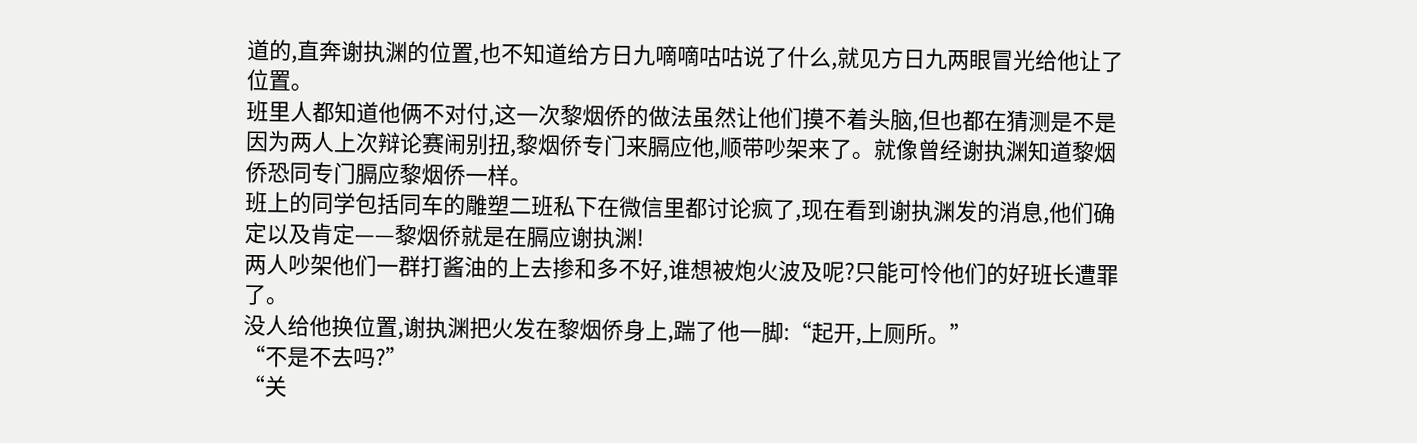道的,直奔谢执渊的位置,也不知道给方日九嘀嘀咕咕说了什么,就见方日九两眼冒光给他让了位置。
班里人都知道他俩不对付,这一次黎烟侨的做法虽然让他们摸不着头脑,但也都在猜测是不是因为两人上次辩论赛闹别扭,黎烟侨专门来膈应他,顺带吵架来了。就像曾经谢执渊知道黎烟侨恐同专门膈应黎烟侨一样。
班上的同学包括同车的雕塑二班私下在微信里都讨论疯了,现在看到谢执渊发的消息,他们确定以及肯定——黎烟侨就是在膈应谢执渊!
两人吵架他们一群打酱油的上去掺和多不好,谁想被炮火波及呢?只能可怜他们的好班长遭罪了。
没人给他换位置,谢执渊把火发在黎烟侨身上,踹了他一脚:“起开,上厕所。”
“不是不去吗?”
“关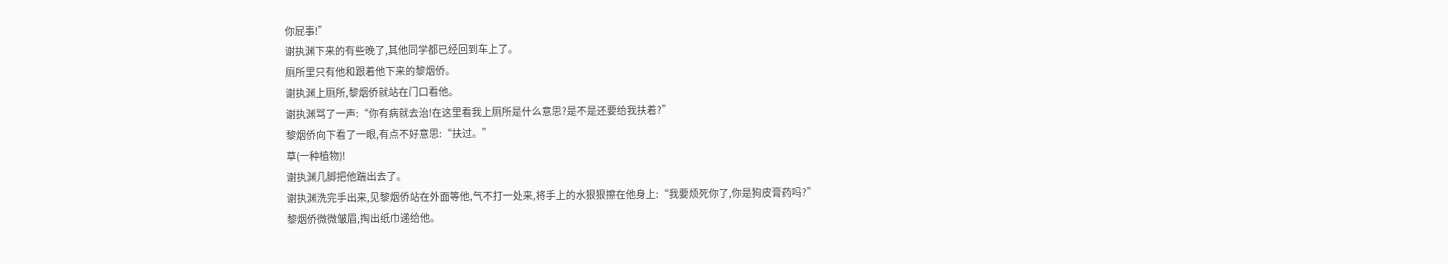你屁事!”
谢执渊下来的有些晚了,其他同学都已经回到车上了。
厕所里只有他和跟着他下来的黎烟侨。
谢执渊上厕所,黎烟侨就站在门口看他。
谢执渊骂了一声:“你有病就去治!在这里看我上厕所是什么意思?是不是还要给我扶着?”
黎烟侨向下看了一眼,有点不好意思:“扶过。”
草(一种植物)!
谢执渊几脚把他踹出去了。
谢执渊洗完手出来,见黎烟侨站在外面等他,气不打一处来,将手上的水狠狠擦在他身上:“我要烦死你了,你是狗皮膏药吗?”
黎烟侨微微皱眉,掏出纸巾递给他。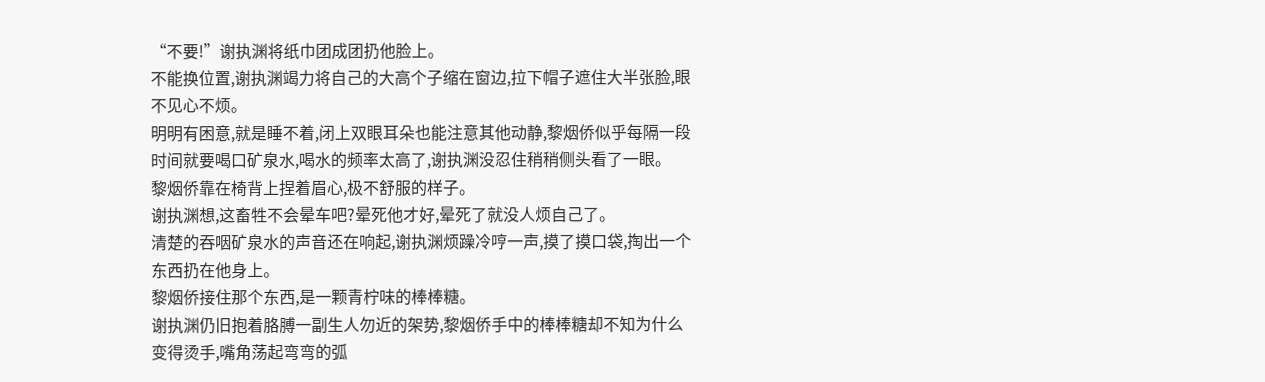“不要!”谢执渊将纸巾团成团扔他脸上。
不能换位置,谢执渊竭力将自己的大高个子缩在窗边,拉下帽子遮住大半张脸,眼不见心不烦。
明明有困意,就是睡不着,闭上双眼耳朵也能注意其他动静,黎烟侨似乎每隔一段时间就要喝口矿泉水,喝水的频率太高了,谢执渊没忍住稍稍侧头看了一眼。
黎烟侨靠在椅背上捏着眉心,极不舒服的样子。
谢执渊想,这畜牲不会晕车吧?晕死他才好,晕死了就没人烦自己了。
清楚的吞咽矿泉水的声音还在响起,谢执渊烦躁冷哼一声,摸了摸口袋,掏出一个东西扔在他身上。
黎烟侨接住那个东西,是一颗青柠味的棒棒糖。
谢执渊仍旧抱着胳膊一副生人勿近的架势,黎烟侨手中的棒棒糖却不知为什么变得烫手,嘴角荡起弯弯的弧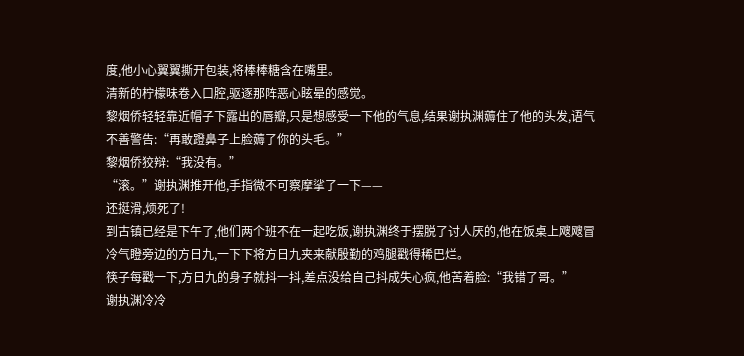度,他小心翼翼撕开包装,将棒棒糖含在嘴里。
清新的柠檬味卷入口腔,驱逐那阵恶心眩晕的感觉。
黎烟侨轻轻靠近帽子下露出的唇瓣,只是想感受一下他的气息,结果谢执渊薅住了他的头发,语气不善警告:“再敢蹬鼻子上脸薅了你的头毛。”
黎烟侨狡辩:“我没有。”
“滚。”谢执渊推开他,手指微不可察摩挲了一下——
还挺滑,烦死了!
到古镇已经是下午了,他们两个班不在一起吃饭,谢执渊终于摆脱了讨人厌的,他在饭桌上飕飕冒冷气瞪旁边的方日九,一下下将方日九夹来献殷勤的鸡腿戳得稀巴烂。
筷子每戳一下,方日九的身子就抖一抖,差点没给自己抖成失心疯,他苦着脸:“我错了哥。”
谢执渊冷冷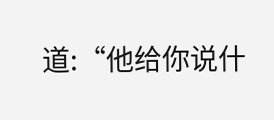道:“他给你说什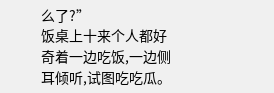么了?”
饭桌上十来个人都好奇着一边吃饭,一边侧耳倾听,试图吃吃瓜。